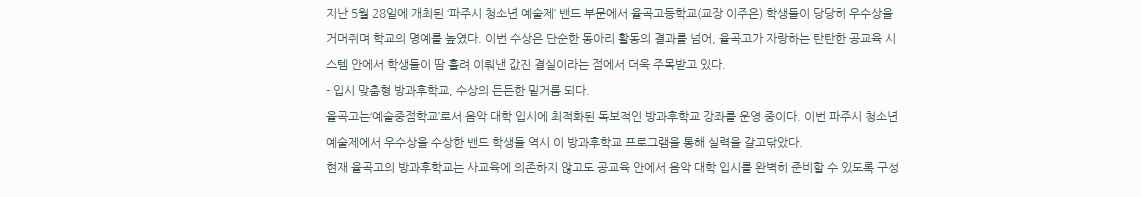지난 5월 28일에 개최된 ‘파주시 청소년 예술제’ 밴드 부문에서 율곡고등학교(교장 이주은) 학생들이 당당히 우수상을 거머쥐며 학교의 명예를 높였다. 이번 수상은 단순한 동아리 활동의 결과를 넘어, 율곡고가 자랑하는 탄탄한 공교육 시스템 안에서 학생들이 땀 흘려 이뤄낸 값진 결실이라는 점에서 더욱 주목받고 있다.
- 입시 맞춤형 방과후학교, 수상의 든든한 밑거름 되다.
율곡고는‘예술중점학교’로서 음악 대학 입시에 최적화된 독보적인 방과후학교 강좌를 운영 중이다. 이번 파주시 청소년 예술제에서 우수상을 수상한 밴드 학생들 역시 이 방과후학교 프로그램을 통해 실력을 갈고닦았다.
현재 율곡고의 방과후학교는 사교육에 의존하지 않고도 공교육 안에서 음악 대학 입시를 완벽히 준비할 수 있도록 구성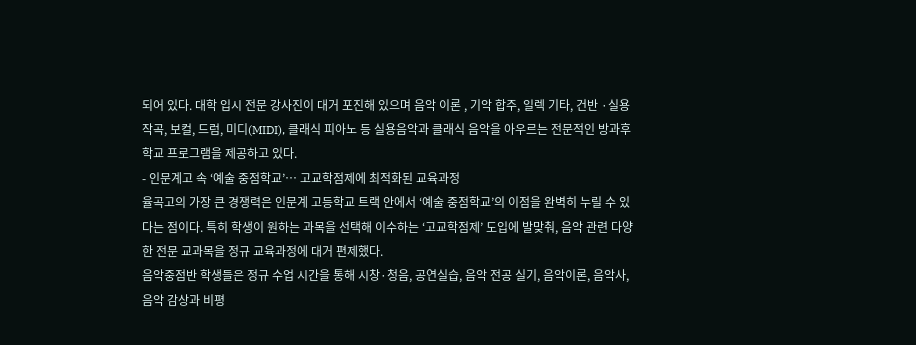되어 있다. 대학 입시 전문 강사진이 대거 포진해 있으며 음악 이론 , 기악 합주, 일렉 기타, 건반 ·실용작곡, 보컬, 드럼, 미디(MIDI), 클래식 피아노 등 실용음악과 클래식 음악을 아우르는 전문적인 방과후학교 프로그램을 제공하고 있다.
- 인문계고 속 ‘예술 중점학교’… 고교학점제에 최적화된 교육과정
율곡고의 가장 큰 경쟁력은 인문계 고등학교 트랙 안에서 ‘예술 중점학교’의 이점을 완벽히 누릴 수 있다는 점이다. 특히 학생이 원하는 과목을 선택해 이수하는 ‘고교학점제’ 도입에 발맞춰, 음악 관련 다양한 전문 교과목을 정규 교육과정에 대거 편제했다.
음악중점반 학생들은 정규 수업 시간을 통해 시창·청음, 공연실습, 음악 전공 실기, 음악이론, 음악사, 음악 감상과 비평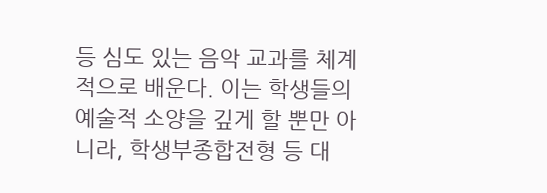등 심도 있는 음악 교과를 체계적으로 배운다. 이는 학생들의 예술적 소양을 깊게 할 뿐만 아니라, 학생부종합전형 등 대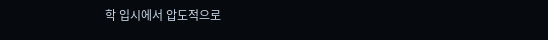학 입시에서 압도적으로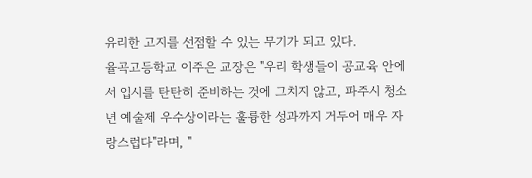유리한 고지를 선점할 수 있는 무기가 되고 있다.
율곡고등학교 이주은 교장은 "우리 학생들이 공교육 안에서 입시를 탄탄히 준비하는 것에 그치지 않고, 파주시 청소년 예술제 우수상이라는 훌륭한 성과까지 거두어 매우 자랑스럽다"라며, "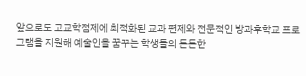앞으로도 고교학점제에 최적화된 교과 편제와 전문적인 방과후학교 프로그램을 지원해 예술인을 꿈꾸는 학생들의 든든한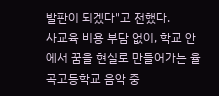발판이 되겠다"고 전했다.
사교육 비용 부담 없이, 학교 안에서 꿈을 현실로 만들어가는 율곡고등학교 음악 중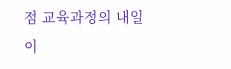점 교육과정의 내일이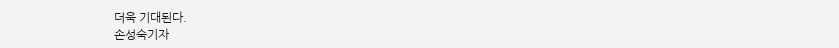더욱 기대된다.
손성숙기자